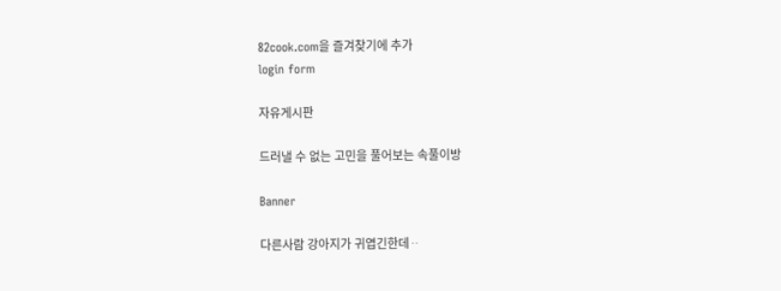82cook.com을 즐겨찾기에 추가
login form

자유게시판

드러낼 수 없는 고민을 풀어보는 속풀이방

Banner

다른사람 강아지가 귀엽긴한데ᆢ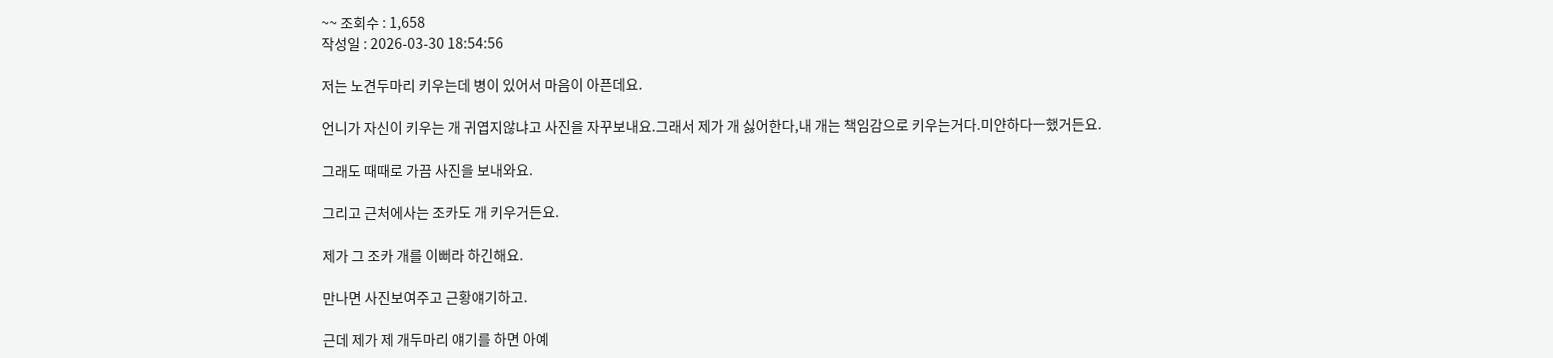~~ 조회수 : 1,658
작성일 : 2026-03-30 18:54:56

저는 노견두마리 키우는데 병이 있어서 마음이 아픈데요.

언니가 자신이 키우는 개 귀엽지않냐고 사진을 자꾸보내요.그래서 제가 개 싫어한다,내 개는 책임감으로 키우는거다.미얀하다ㅡ했거든요.

그래도 때때로 가끔 사진을 보내와요.

그리고 근처에사는 조카도 개 키우거든요.

제가 그 조카 개를 이뻐라 하긴해요.

만나면 사진보여주고 근황얘기하고.

근데 제가 제 개두마리 얘기를 하면 아예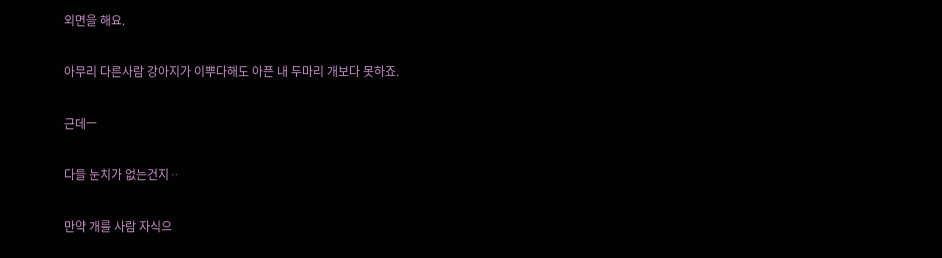외면을 해요.

아무리 다른사람 강아지가 이뿌다해도 아픈 내 두마리 개보다 못하죠.

근데ㅡ

다들 눈치가 없는건지ᆢ

만약 개를 사람 자식으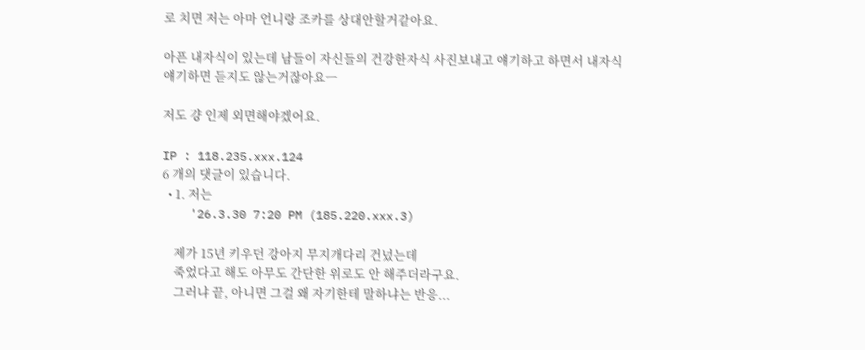로 치면 저는 아마 언니랑 조카를 상대안할거같아요.

아픈 내자식이 있는데 남들이 자신들의 건강한자식 사진보내고 얘기하고 하면서 내자식 얘기하면 듣지도 않는거잖아요ㅡ

저도 걍 인제 외면해야겠어요.

IP : 118.235.xxx.124
6 개의 댓글이 있습니다.
  • 1. 저는
    '26.3.30 7:20 PM (185.220.xxx.3)

    제가 15년 키우던 강아지 무지개다리 건넜는데
    죽었다고 해도 아무도 간단한 위로도 안 해주더라구요.
    그러냐 끝, 아니면 그걸 왜 자기한테 말하냐는 반응...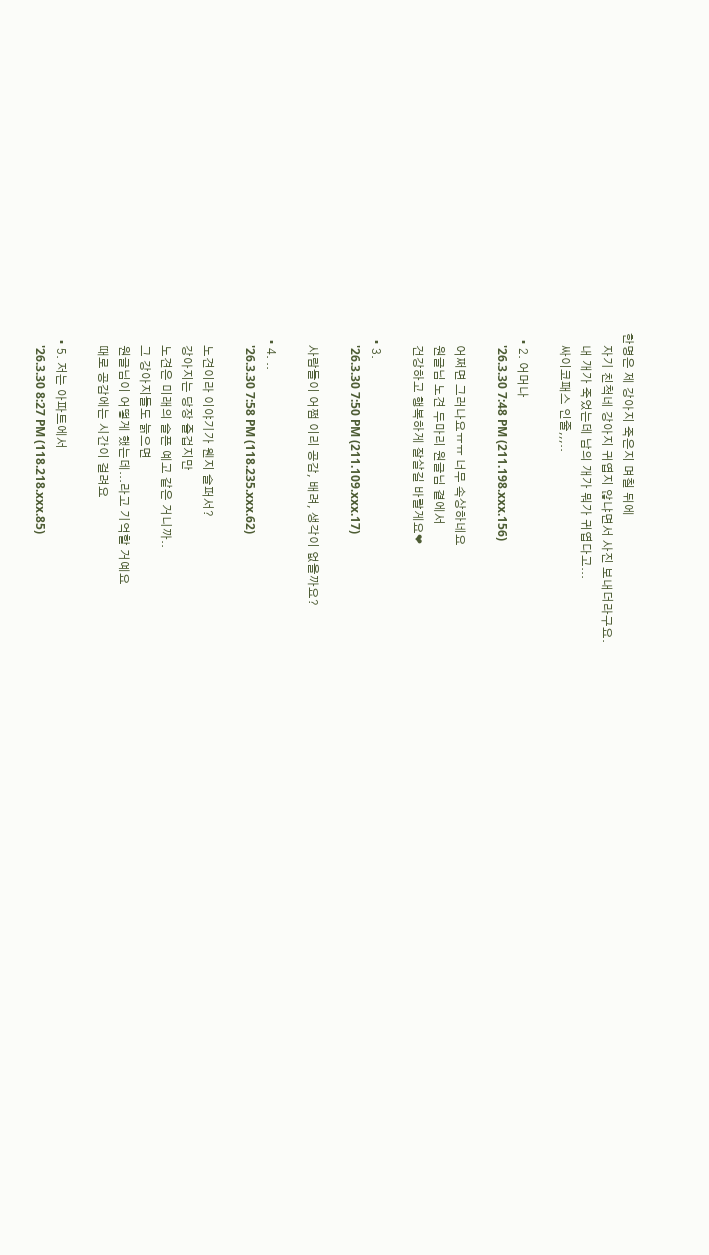한명은 제 강아지 죽은지 며칠 뒤에
    자기 친척네 강아지 귀엽지 않냐면서 사진 보내더라구요.
    내 개가 죽었는데 남의 개가 뭐가 귀엽다고...
    싸이코패스 인줄,,,..

  • 2. 어머나
    '26.3.30 7:48 PM (211.198.xxx.156)

    어쩌면 그러나요ㅠㅠ 너무 속상하네요
    원글님 노견 두마리 원글님 곁에서
    건강하고 행복하게 잘살길 바랄게요❤

  • 3.
    '26.3.30 7:50 PM (211.109.xxx.17)

    사람들이 어쩜 이리 공감, 배려, 생각이 없을까요?

  • 4. ..
    '26.3.30 7:58 PM (118.235.xxx.62)

    노견이라 이야기가 웬지 슬퍼서?
    강아지는 당장 즐겁지만
    노견은 미래의 슬픈 예고 같은 거니까..
    그 강아지들도 늙으면
    원글님이 어떻게 했는데...라고 기억할 거예요
    때로 공감에는 시간이 걸려요

  • 5. 저는 아파트에서
    '26.3.30 8:27 PM (118.218.xxx.85)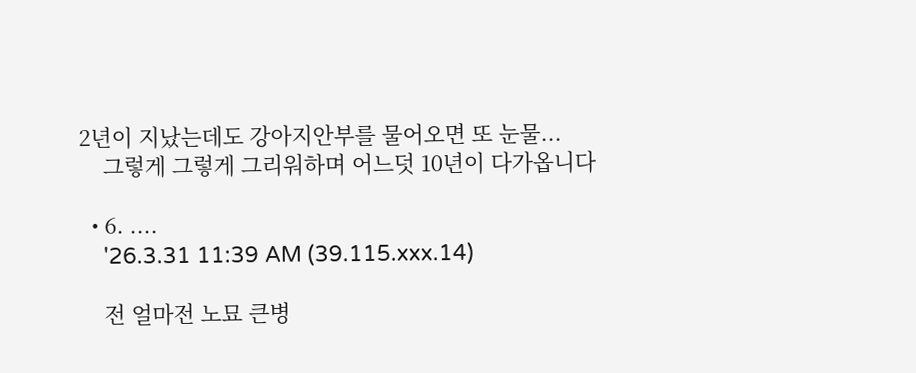2년이 지났는데도 강아지안부를 물어오면 또 눈물...
    그렇게 그렇게 그리워하며 어느덧 10년이 다가옵니다

  • 6. ....
    '26.3.31 11:39 AM (39.115.xxx.14)

    전 얼마전 노묘 큰병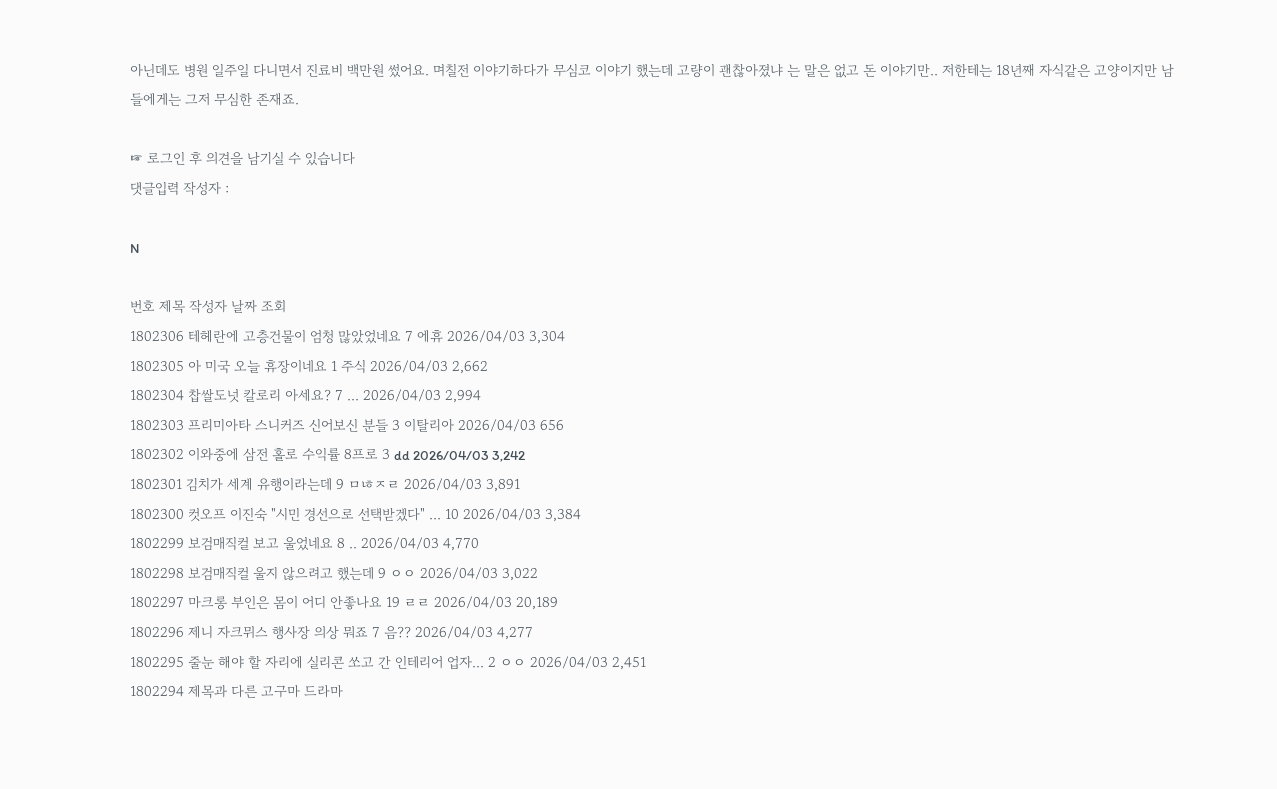아닌데도 병원 일주일 다니면서 진료비 백만원 썼어요. 며칠전 이야기하다가 무심코 이야기 했는데 고량이 괜찮아졌냐 는 말은 없고 돈 이야기만.. 저한테는 18년째 자식같은 고양이지만 남들에게는 그저 무심한 존재죠.

☞ 로그인 후 의견을 남기실 수 있습니다
댓글입력 작성자 :

N

번호 제목 작성자 날짜 조회
1802306 테헤란에 고층건물이 엄청 많았었네요 7 에휴 2026/04/03 3,304
1802305 아 미국 오늘 휴장이네요 1 주식 2026/04/03 2,662
1802304 찹쌀도넛 칼로리 아세요? 7 ... 2026/04/03 2,994
1802303 프리미아타 스니커즈 신어보신 분들 3 이탈리아 2026/04/03 656
1802302 이와중에 삼전 홀로 수익률 8프로 3 dd 2026/04/03 3,242
1802301 김치가 세계 유행이라는데 9 ㅁㄶㅈㄹ 2026/04/03 3,891
1802300 컷오프 이진숙 "시민 경선으로 선택받겠다" ... 10 2026/04/03 3,384
1802299 보검매직컬 보고 울었네요 8 .. 2026/04/03 4,770
1802298 보검매직컬 울지 않으려고 했는데 9 ㅇㅇ 2026/04/03 3,022
1802297 마크롱 부인은 몸이 어디 안좋나요 19 ㄹㄹ 2026/04/03 20,189
1802296 제니 자크뮈스 행사장 의상 뭐죠 7 음?? 2026/04/03 4,277
1802295 줄눈 해야 할 자리에 실리콘 쏘고 간 인테리어 업자... 2 ㅇㅇ 2026/04/03 2,451
1802294 제목과 다른 고구마 드라마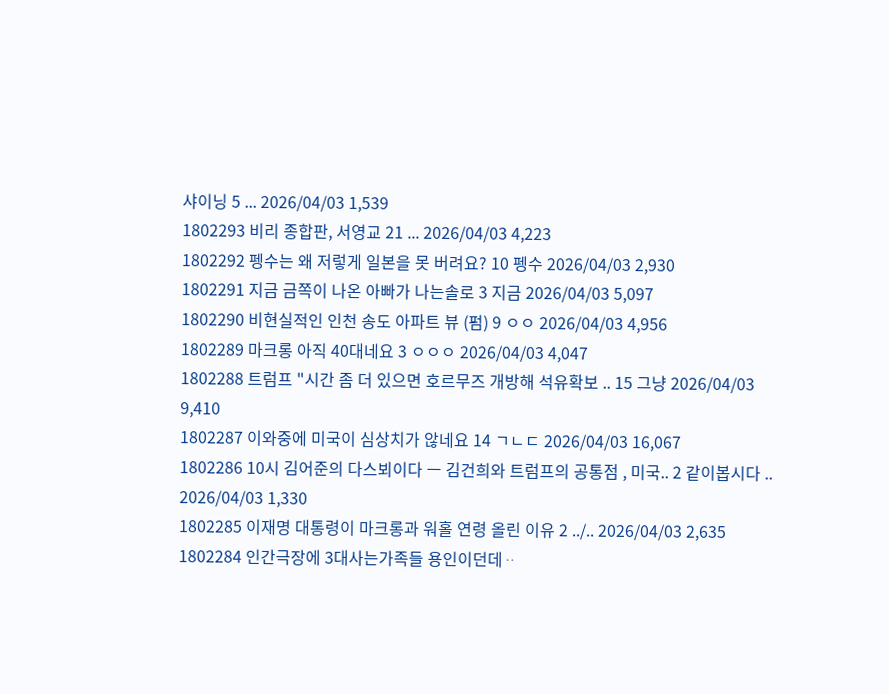샤이닝 5 ... 2026/04/03 1,539
1802293 비리 종합판, 서영교 21 ... 2026/04/03 4,223
1802292 펭수는 왜 저렇게 일본을 못 버려요? 10 펭수 2026/04/03 2,930
1802291 지금 금쪽이 나온 아빠가 나는솔로 3 지금 2026/04/03 5,097
1802290 비현실적인 인천 송도 아파트 뷰 (펌) 9 ㅇㅇ 2026/04/03 4,956
1802289 마크롱 아직 40대네요 3 ㅇㅇㅇ 2026/04/03 4,047
1802288 트럼프 "시간 좀 더 있으면 호르무즈 개방해 석유확보 .. 15 그냥 2026/04/03 9,410
1802287 이와중에 미국이 심상치가 않네요 14 ㄱㄴㄷ 2026/04/03 16,067
1802286 10시 김어준의 다스뵈이다 ㅡ 김건희와 트럼프의 공통점 , 미국.. 2 같이봅시다 .. 2026/04/03 1,330
1802285 이재명 대통령이 마크롱과 워홀 연령 올린 이유 2 ../.. 2026/04/03 2,635
1802284 인간극장에 3대사는가족들 용인이던데ᆢ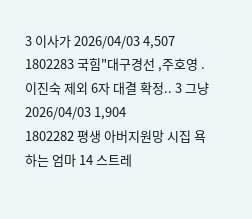3 이사가 2026/04/03 4,507
1802283 국힘"대구경선 ,주호영 .이진숙 제외 6자 대결 확정.. 3 그냥 2026/04/03 1,904
1802282 평생 아버지원망 시집 욕 하는 엄마 14 스트레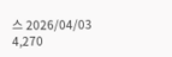스 2026/04/03 4,270